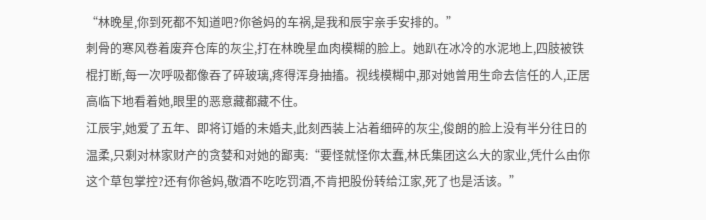“林晚星,你到死都不知道吧?你爸妈的车祸,是我和辰宇亲手安排的。”
刺骨的寒风卷着废弃仓库的灰尘,打在林晚星血肉模糊的脸上。她趴在冰冷的水泥地上,四肢被铁棍打断,每一次呼吸都像吞了碎玻璃,疼得浑身抽搐。视线模糊中,那对她曾用生命去信任的人,正居高临下地看着她,眼里的恶意藏都藏不住。
江辰宇,她爱了五年、即将订婚的未婚夫,此刻西装上沾着细碎的灰尘,俊朗的脸上没有半分往日的温柔,只剩对林家财产的贪婪和对她的鄙夷:“要怪就怪你太蠢,林氏集团这么大的家业,凭什么由你这个草包掌控?还有你爸妈,敬酒不吃吃罚酒,不肯把股份转给江家,死了也是活该。”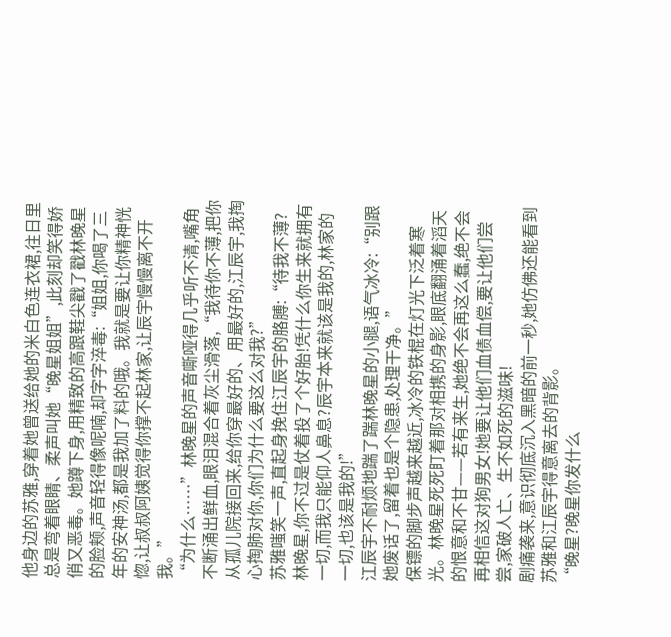他身边的苏雅,穿着她曾送给她的米白色连衣裙,往日里总是弯着眼睛、柔声叫她“晚星姐姐”,此刻却笑得娇俏又恶毒。她蹲下身,用精致的高跟鞋尖戳了戳林晚星的脸颊,声音轻得像呢喃,却字字淬毒:“姐姐,你喝了三年的安神汤,都是我加了料的哦。我就是要让你精神恍惚,让叔叔阿姨觉得你撑不起林家,让辰宇慢慢离不开我。”
“为什么……”林晚星的声音嘶哑得几乎听不清,嘴角不断涌出鲜血,眼泪混合着灰尘滑落,“我待你不薄,把你从孤儿院接回来,给你穿最好的、用最好的,江辰宇,我掏心掏肺对你,你们为什么要这么对我?”
苏雅嗤笑一声,直起身挽住江辰宇的胳膊:“待我不薄?林晚星,你不过是仗着投了个好胎!凭什么你生来就拥有一切,而我只能仰人鼻息?辰宇本来就该是我的,林家的一切,也该是我的!”
江辰宇不耐烦地踹了踹林晚星的小腿,语气冰冷:“别跟她废话了,留着也是个隐患,处理干净。”
保镖的脚步声越来越近,冰冷的铁棍在灯光下泛着寒光。林晚星死死盯着那对相携的身影,眼底翻涌着滔天的恨意和不甘——若有来生,她绝不会再这么蠢,绝不会再相信这对狗男女!她要让他们血债血偿,要让他们尝尝,家破人亡、生不如死的滋味!
剧痛袭来,意识彻底沉入黑暗的前一秒,她仿佛还能看到苏雅和江辰宇得意离去的背影。
“晚星?晚星你发什么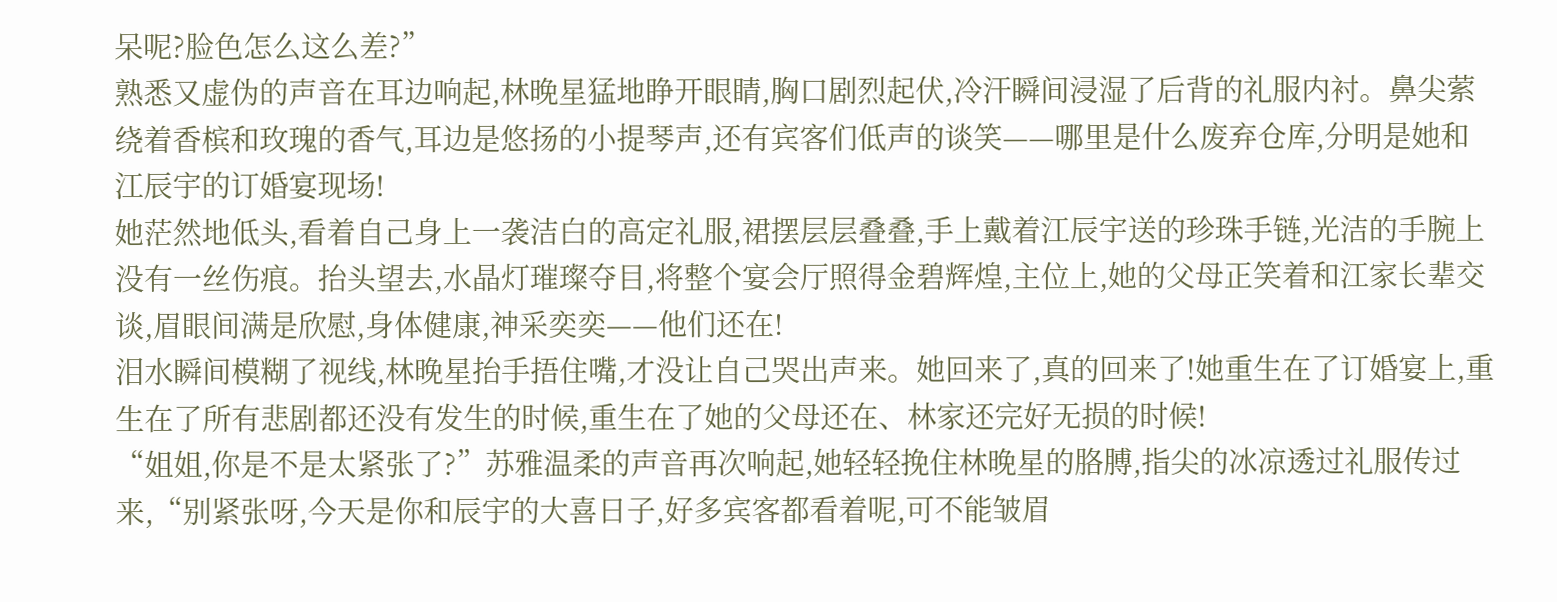呆呢?脸色怎么这么差?”
熟悉又虚伪的声音在耳边响起,林晚星猛地睁开眼睛,胸口剧烈起伏,冷汗瞬间浸湿了后背的礼服内衬。鼻尖萦绕着香槟和玫瑰的香气,耳边是悠扬的小提琴声,还有宾客们低声的谈笑——哪里是什么废弃仓库,分明是她和江辰宇的订婚宴现场!
她茫然地低头,看着自己身上一袭洁白的高定礼服,裙摆层层叠叠,手上戴着江辰宇送的珍珠手链,光洁的手腕上没有一丝伤痕。抬头望去,水晶灯璀璨夺目,将整个宴会厅照得金碧辉煌,主位上,她的父母正笑着和江家长辈交谈,眉眼间满是欣慰,身体健康,神采奕奕——他们还在!
泪水瞬间模糊了视线,林晚星抬手捂住嘴,才没让自己哭出声来。她回来了,真的回来了!她重生在了订婚宴上,重生在了所有悲剧都还没有发生的时候,重生在了她的父母还在、林家还完好无损的时候!
“姐姐,你是不是太紧张了?”苏雅温柔的声音再次响起,她轻轻挽住林晚星的胳膊,指尖的冰凉透过礼服传过来,“别紧张呀,今天是你和辰宇的大喜日子,好多宾客都看着呢,可不能皱眉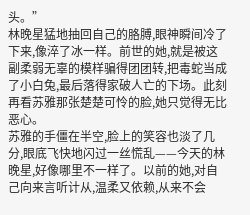头。”
林晚星猛地抽回自己的胳膊,眼神瞬间冷了下来,像淬了冰一样。前世的她,就是被这副柔弱无辜的模样骗得团团转,把毒蛇当成了小白兔,最后落得家破人亡的下场。此刻再看苏雅那张楚楚可怜的脸,她只觉得无比恶心。
苏雅的手僵在半空,脸上的笑容也淡了几分,眼底飞快地闪过一丝慌乱——今天的林晚星,好像哪里不一样了。以前的她,对自己向来言听计从,温柔又依赖,从来不会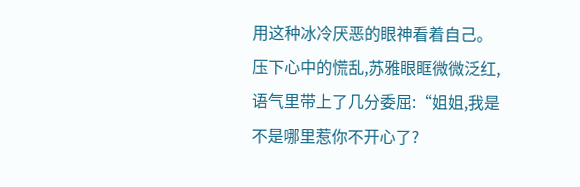用这种冰冷厌恶的眼神看着自己。
压下心中的慌乱,苏雅眼眶微微泛红,语气里带上了几分委屈:“姐姐,我是不是哪里惹你不开心了?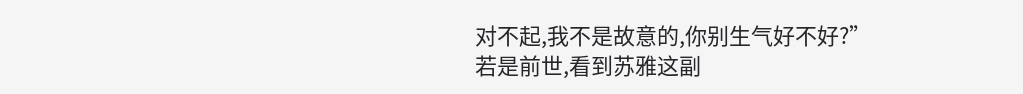对不起,我不是故意的,你别生气好不好?”
若是前世,看到苏雅这副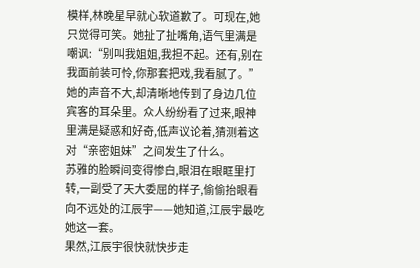模样,林晚星早就心软道歉了。可现在,她只觉得可笑。她扯了扯嘴角,语气里满是嘲讽:“别叫我姐姐,我担不起。还有,别在我面前装可怜,你那套把戏,我看腻了。”
她的声音不大,却清晰地传到了身边几位宾客的耳朵里。众人纷纷看了过来,眼神里满是疑惑和好奇,低声议论着,猜测着这对“亲密姐妹”之间发生了什么。
苏雅的脸瞬间变得惨白,眼泪在眼眶里打转,一副受了天大委屈的样子,偷偷抬眼看向不远处的江辰宇——她知道,江辰宇最吃她这一套。
果然,江辰宇很快就快步走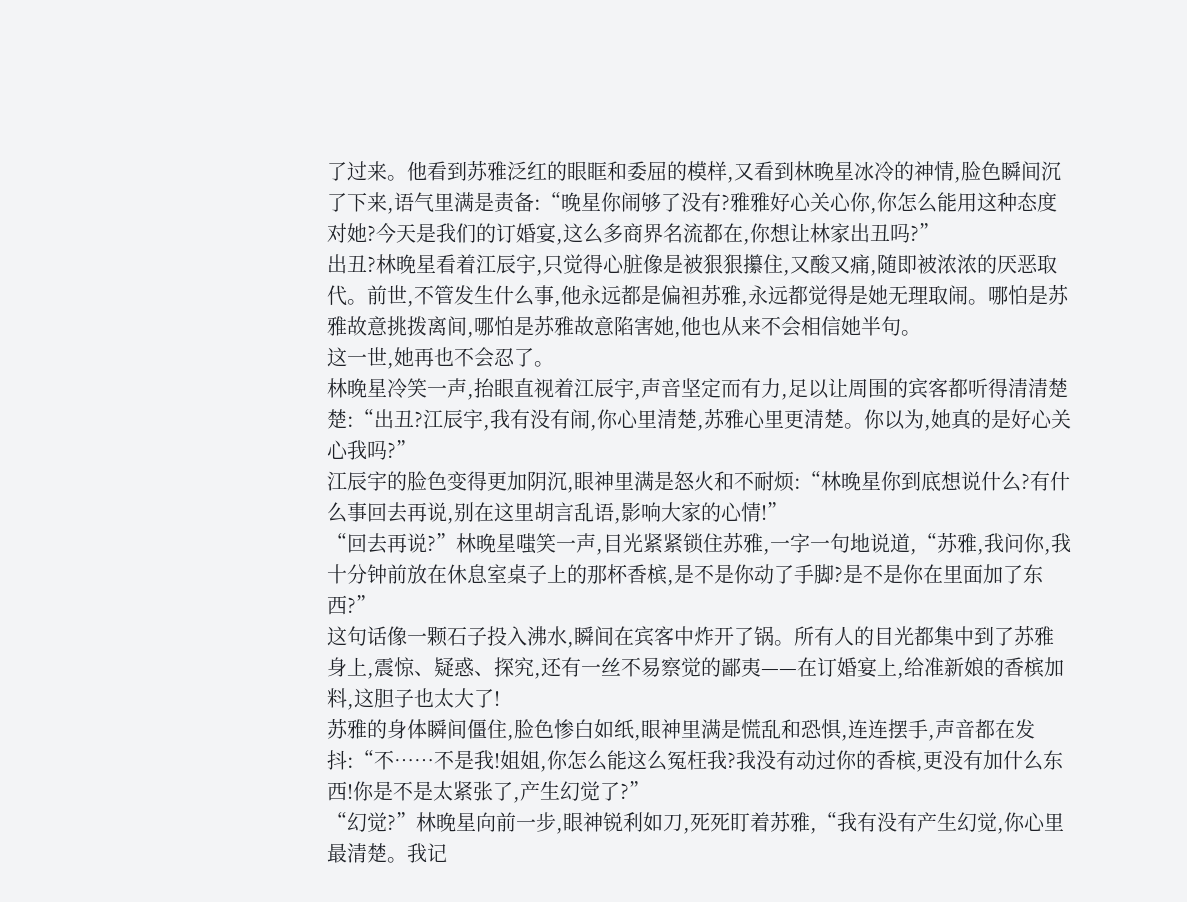了过来。他看到苏雅泛红的眼眶和委屈的模样,又看到林晚星冰冷的神情,脸色瞬间沉了下来,语气里满是责备:“晚星你闹够了没有?雅雅好心关心你,你怎么能用这种态度对她?今天是我们的订婚宴,这么多商界名流都在,你想让林家出丑吗?”
出丑?林晚星看着江辰宇,只觉得心脏像是被狠狠攥住,又酸又痛,随即被浓浓的厌恶取代。前世,不管发生什么事,他永远都是偏袒苏雅,永远都觉得是她无理取闹。哪怕是苏雅故意挑拨离间,哪怕是苏雅故意陷害她,他也从来不会相信她半句。
这一世,她再也不会忍了。
林晚星冷笑一声,抬眼直视着江辰宇,声音坚定而有力,足以让周围的宾客都听得清清楚楚:“出丑?江辰宇,我有没有闹,你心里清楚,苏雅心里更清楚。你以为,她真的是好心关心我吗?”
江辰宇的脸色变得更加阴沉,眼神里满是怒火和不耐烦:“林晚星你到底想说什么?有什么事回去再说,别在这里胡言乱语,影响大家的心情!”
“回去再说?”林晚星嗤笑一声,目光紧紧锁住苏雅,一字一句地说道,“苏雅,我问你,我十分钟前放在休息室桌子上的那杯香槟,是不是你动了手脚?是不是你在里面加了东西?”
这句话像一颗石子投入沸水,瞬间在宾客中炸开了锅。所有人的目光都集中到了苏雅身上,震惊、疑惑、探究,还有一丝不易察觉的鄙夷——在订婚宴上,给准新娘的香槟加料,这胆子也太大了!
苏雅的身体瞬间僵住,脸色惨白如纸,眼神里满是慌乱和恐惧,连连摆手,声音都在发抖:“不……不是我!姐姐,你怎么能这么冤枉我?我没有动过你的香槟,更没有加什么东西!你是不是太紧张了,产生幻觉了?”
“幻觉?”林晚星向前一步,眼神锐利如刀,死死盯着苏雅,“我有没有产生幻觉,你心里最清楚。我记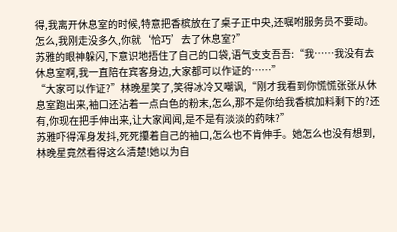得,我离开休息室的时候,特意把香槟放在了桌子正中央,还嘱咐服务员不要动。怎么,我刚走没多久,你就‘恰巧’去了休息室?”
苏雅的眼神躲闪,下意识地捂住了自己的口袋,语气支支吾吾:“我……我没有去休息室啊,我一直陪在宾客身边,大家都可以作证的……”
“大家可以作证?”林晚星笑了,笑得冰冷又嘲讽,“刚才我看到你慌慌张张从休息室跑出来,袖口还沾着一点白色的粉末,怎么,那不是你给我香槟加料剩下的?还有,你现在把手伸出来,让大家闻闻,是不是有淡淡的药味?”
苏雅吓得浑身发抖,死死攥着自己的袖口,怎么也不肯伸手。她怎么也没有想到,林晚星竟然看得这么清楚!她以为自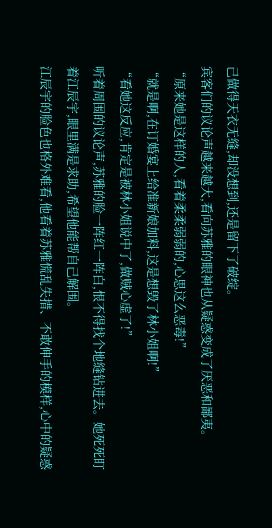己做得天衣无缝,却没想到,还是留下了破绽。
宾客们的议论声越来越大,看向苏雅的眼神也从疑惑变成了厌恶和鄙夷。
“原来她是这样的人,看着柔柔弱弱的,心思这么恶毒!”
“就是啊,在订婚宴上给准新娘加料,这是想毁了林小姐啊!”
“看她这反应,肯定是被林小姐说中了,做贼心虚了!”
听着周围的议论声,苏雅的脸一阵红一阵白,恨不得找个地缝钻进去。她死死盯着江辰宇,眼里满是求助,希望他能帮自己解围。
江辰宇的脸色也格外难看,他看着苏雅慌乱失措、不敢伸手的模样,心中的疑惑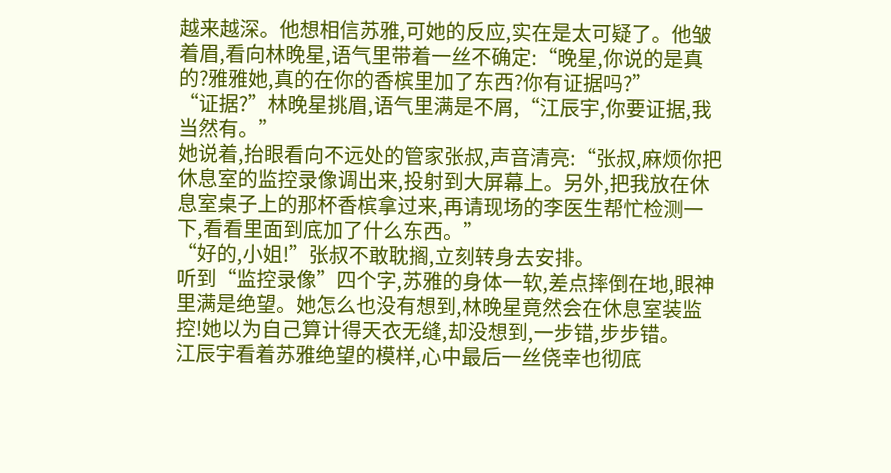越来越深。他想相信苏雅,可她的反应,实在是太可疑了。他皱着眉,看向林晚星,语气里带着一丝不确定:“晚星,你说的是真的?雅雅她,真的在你的香槟里加了东西?你有证据吗?”
“证据?”林晚星挑眉,语气里满是不屑,“江辰宇,你要证据,我当然有。”
她说着,抬眼看向不远处的管家张叔,声音清亮:“张叔,麻烦你把休息室的监控录像调出来,投射到大屏幕上。另外,把我放在休息室桌子上的那杯香槟拿过来,再请现场的李医生帮忙检测一下,看看里面到底加了什么东西。”
“好的,小姐!”张叔不敢耽搁,立刻转身去安排。
听到“监控录像”四个字,苏雅的身体一软,差点摔倒在地,眼神里满是绝望。她怎么也没有想到,林晚星竟然会在休息室装监控!她以为自己算计得天衣无缝,却没想到,一步错,步步错。
江辰宇看着苏雅绝望的模样,心中最后一丝侥幸也彻底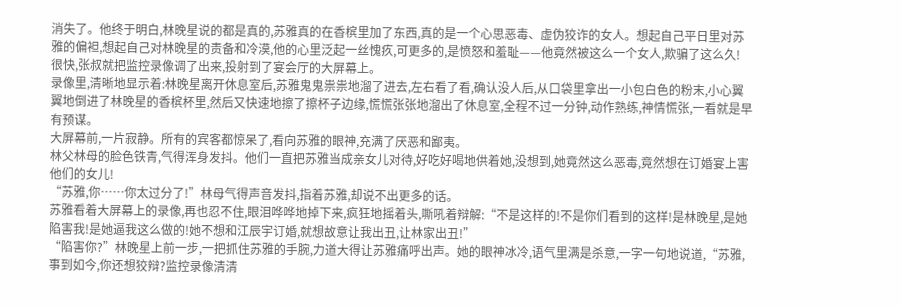消失了。他终于明白,林晚星说的都是真的,苏雅真的在香槟里加了东西,真的是一个心思恶毒、虚伪狡诈的女人。想起自己平日里对苏雅的偏袒,想起自己对林晚星的责备和冷漠,他的心里泛起一丝愧疚,可更多的,是愤怒和羞耻——他竟然被这么一个女人,欺骗了这么久!
很快,张叔就把监控录像调了出来,投射到了宴会厅的大屏幕上。
录像里,清晰地显示着:林晚星离开休息室后,苏雅鬼鬼祟祟地溜了进去,左右看了看,确认没人后,从口袋里拿出一小包白色的粉末,小心翼翼地倒进了林晚星的香槟杯里,然后又快速地擦了擦杯子边缘,慌慌张张地溜出了休息室,全程不过一分钟,动作熟练,神情慌张,一看就是早有预谋。
大屏幕前,一片寂静。所有的宾客都惊呆了,看向苏雅的眼神,充满了厌恶和鄙夷。
林父林母的脸色铁青,气得浑身发抖。他们一直把苏雅当成亲女儿对待,好吃好喝地供着她,没想到,她竟然这么恶毒,竟然想在订婚宴上害他们的女儿!
“苏雅,你……你太过分了!”林母气得声音发抖,指着苏雅,却说不出更多的话。
苏雅看着大屏幕上的录像,再也忍不住,眼泪哗哗地掉下来,疯狂地摇着头,嘶吼着辩解:“不是这样的!不是你们看到的这样!是林晚星,是她陷害我!是她逼我这么做的!她不想和江辰宇订婚,就想故意让我出丑,让林家出丑!”
“陷害你?”林晚星上前一步,一把抓住苏雅的手腕,力道大得让苏雅痛呼出声。她的眼神冰冷,语气里满是杀意,一字一句地说道,“苏雅,事到如今,你还想狡辩?监控录像清清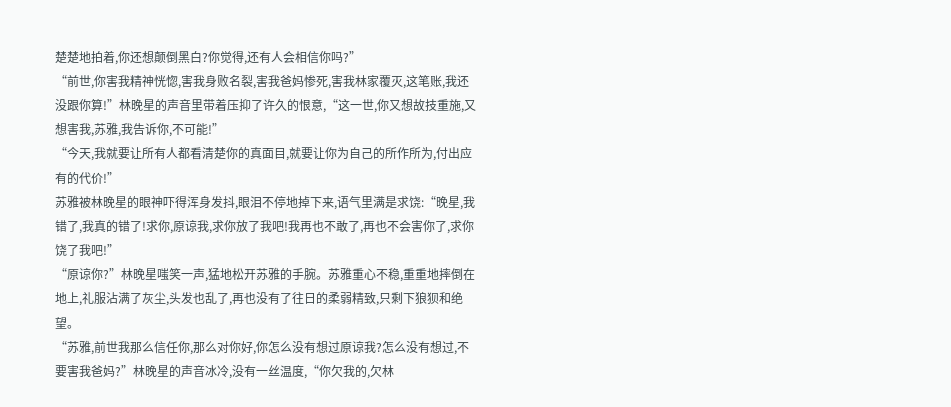楚楚地拍着,你还想颠倒黑白?你觉得,还有人会相信你吗?”
“前世,你害我精神恍惚,害我身败名裂,害我爸妈惨死,害我林家覆灭,这笔账,我还没跟你算!”林晚星的声音里带着压抑了许久的恨意,“这一世,你又想故技重施,又想害我,苏雅,我告诉你,不可能!”
“今天,我就要让所有人都看清楚你的真面目,就要让你为自己的所作所为,付出应有的代价!”
苏雅被林晚星的眼神吓得浑身发抖,眼泪不停地掉下来,语气里满是求饶:“晚星,我错了,我真的错了!求你,原谅我,求你放了我吧!我再也不敢了,再也不会害你了,求你饶了我吧!”
“原谅你?”林晚星嗤笑一声,猛地松开苏雅的手腕。苏雅重心不稳,重重地摔倒在地上,礼服沾满了灰尘,头发也乱了,再也没有了往日的柔弱精致,只剩下狼狈和绝望。
“苏雅,前世我那么信任你,那么对你好,你怎么没有想过原谅我?怎么没有想过,不要害我爸妈?”林晚星的声音冰冷,没有一丝温度,“你欠我的,欠林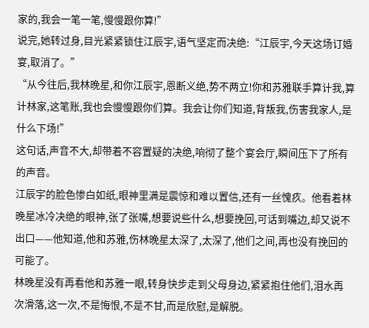家的,我会一笔一笔,慢慢跟你算!”
说完,她转过身,目光紧紧锁住江辰宇,语气坚定而决绝:“江辰宇,今天这场订婚宴,取消了。”
“从今往后,我林晚星,和你江辰宇,恩断义绝,势不两立!你和苏雅联手算计我,算计林家,这笔账,我也会慢慢跟你们算。我会让你们知道,背叛我,伤害我家人,是什么下场!”
这句话,声音不大,却带着不容置疑的决绝,响彻了整个宴会厅,瞬间压下了所有的声音。
江辰宇的脸色惨白如纸,眼神里满是震惊和难以置信,还有一丝愧疚。他看着林晚星冰冷决绝的眼神,张了张嘴,想要说些什么,想要挽回,可话到嘴边,却又说不出口——他知道,他和苏雅,伤林晚星太深了,太深了,他们之间,再也没有挽回的可能了。
林晚星没有再看他和苏雅一眼,转身快步走到父母身边,紧紧抱住他们,泪水再次滑落,这一次,不是悔恨,不是不甘,而是欣慰,是解脱。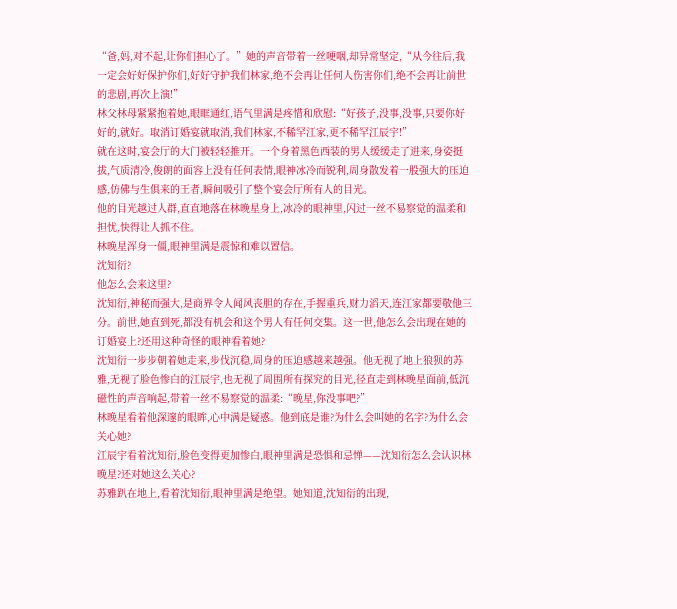“爸,妈,对不起,让你们担心了。”她的声音带着一丝哽咽,却异常坚定,“从今往后,我一定会好好保护你们,好好守护我们林家,绝不会再让任何人伤害你们,绝不会再让前世的悲剧,再次上演!”
林父林母紧紧抱着她,眼眶通红,语气里满是疼惜和欣慰:“好孩子,没事,没事,只要你好好的,就好。取消订婚宴就取消,我们林家,不稀罕江家,更不稀罕江辰宇!”
就在这时,宴会厅的大门被轻轻推开。一个身着黑色西装的男人缓缓走了进来,身姿挺拔,气质清冷,俊朗的面容上没有任何表情,眼神冰冷而锐利,周身散发着一股强大的压迫感,仿佛与生俱来的王者,瞬间吸引了整个宴会厅所有人的目光。
他的目光越过人群,直直地落在林晚星身上,冰冷的眼神里,闪过一丝不易察觉的温柔和担忧,快得让人抓不住。
林晚星浑身一僵,眼神里满是震惊和难以置信。
沈知衍?
他怎么会来这里?
沈知衍,神秘而强大,是商界令人闻风丧胆的存在,手握重兵,财力滔天,连江家都要敬他三分。前世,她直到死,都没有机会和这个男人有任何交集。这一世,他怎么会出现在她的订婚宴上?还用这种奇怪的眼神看着她?
沈知衍一步步朝着她走来,步伐沉稳,周身的压迫感越来越强。他无视了地上狼狈的苏雅,无视了脸色惨白的江辰宇,也无视了周围所有探究的目光,径直走到林晚星面前,低沉磁性的声音响起,带着一丝不易察觉的温柔:“晚星,你没事吧?”
林晚星看着他深邃的眼眸,心中满是疑惑。他到底是谁?为什么会叫她的名字?为什么会关心她?
江辰宇看着沈知衍,脸色变得更加惨白,眼神里满是恐惧和忌惮——沈知衍怎么会认识林晚星?还对她这么关心?
苏雅趴在地上,看着沈知衍,眼神里满是绝望。她知道,沈知衍的出现,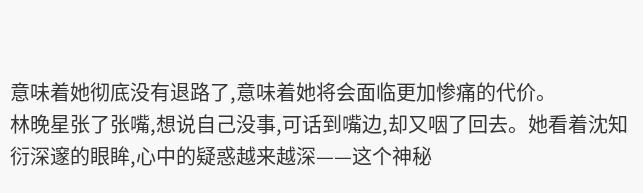意味着她彻底没有退路了,意味着她将会面临更加惨痛的代价。
林晚星张了张嘴,想说自己没事,可话到嘴边,却又咽了回去。她看着沈知衍深邃的眼眸,心中的疑惑越来越深——这个神秘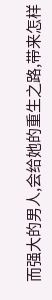而强大的男人,会给她的重生之路,带来怎样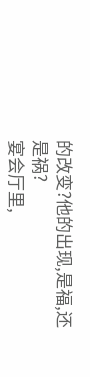的改变?他的出现,是福,还是祸?
宴会厅里,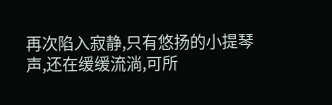再次陷入寂静,只有悠扬的小提琴声,还在缓缓流淌,可所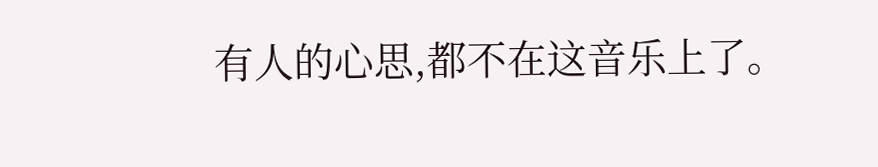有人的心思,都不在这音乐上了。